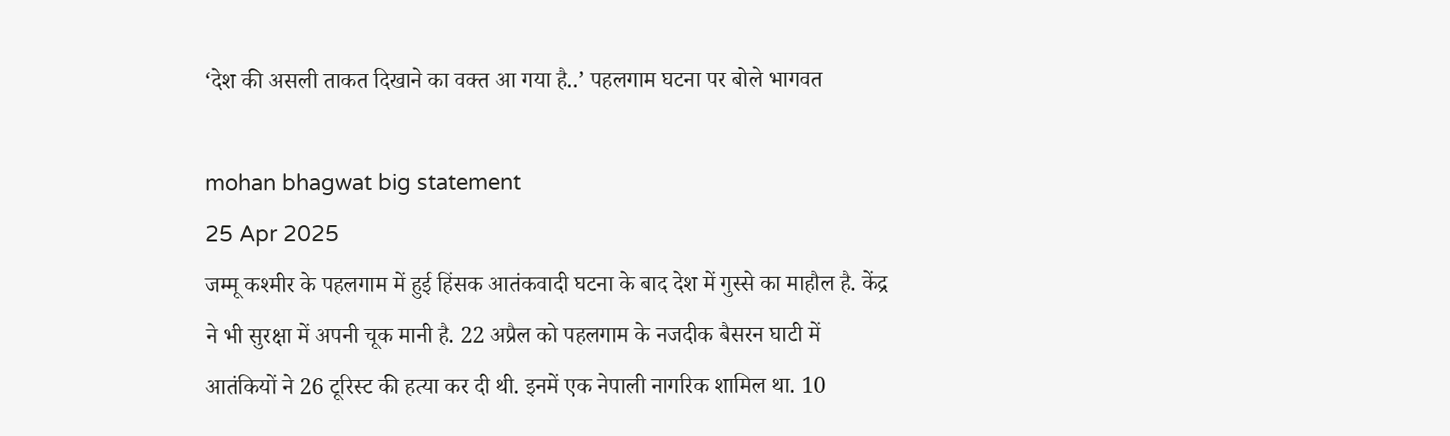‘देश की असली ताकत दिखाने का वक्त आ गया है..’ पहलगाम घटना पर बोले भागवत

mohan bhagwat big statement
25 Apr 2025
जम्मू कश्मीर के पहलगाम में हुई हिंसक आतंकवादी घटना के बाद देश में गुस्से का माहौल है. केंद्र ने भी सुरक्षा में अपनी चूक मानी है. 22 अप्रैल को पहलगाम के नजदीक बैसरन घाटी में आतंकियों ने 26 टूरिस्ट की हत्या कर दी थी. इनमें एक नेपाली नागरिक शामिल था. 10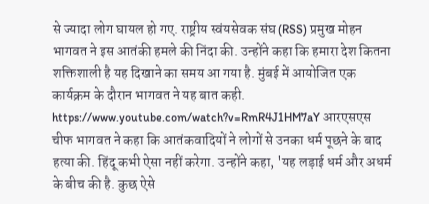से ज्यादा लोग घायल हो गए. राष्ट्रीय स्वंयसेवक संघ (RSS) प्रमुख मोहन भागवत ने इस आतंकी हमले की निंदा की. उन्होंने कहा कि हमारा देश कितना शक्तिशाली है यह दिखाने का समय आ गया है. मुंबई में आयोजित एक कार्यक्रम के दौरान भागवत ने यह बात कही. https://www.youtube.com/watch?v=RmR4J1HM7aY आरएसएस चीफ भागवत ने कहा कि आतंकवादियों ने लोगों से उनका धर्म पूछने के बाद हत्या की. हिंदू कभी ऐसा नहीं करेगा. उन्होंने कहा, 'यह लड़ाई धर्म और अधर्म के बीच की है. कुछ ऐसे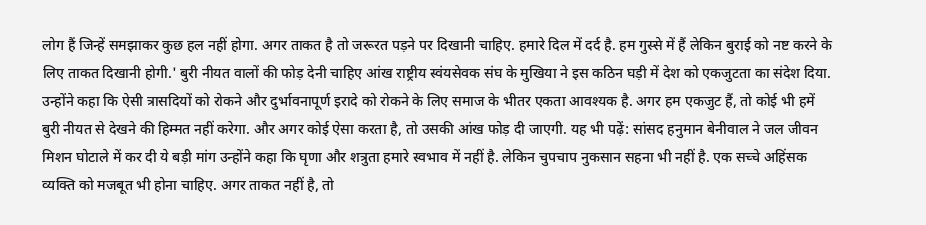लोग हैं जिन्हें समझाकर कुछ हल नहीं होगा. अगर ताकत है तो जरूरत पड़ने पर दिखानी चाहिए. हमारे दिल में दर्द है. हम गुस्से में हैं लेकिन बुराई को नष्ट करने के लिए ताकत दिखानी होगी.' बुरी नीयत वालों की फोड़ देनी चाहिए आंख राष्ट्रीय स्वंयसेवक संघ के मुखिया ने इस कठिन घड़ी में देश को एकजुटता का संदेश दिया. उन्होंने कहा कि ऐसी त्रासदियों को रोकने और दुर्भावनापूर्ण इरादे को रोकने के लिए समाज के भीतर एकता आवश्यक है. अगर हम एकजुट हैं, तो कोई भी हमें बुरी नीयत से देखने की हिम्मत नहीं करेगा. और अगर कोई ऐसा करता है, तो उसकी आंख फोड़ दी जाएगी. यह भी पढ़ें: सांसद हनुमान बेनीवाल ने जल जीवन मिशन घोटाले में कर दी ये बड़ी मांग उन्होंने कहा कि घृणा और शत्रुता हमारे स्वभाव में नहीं है. लेकिन चुपचाप नुकसान सहना भी नहीं है. एक सच्चे अहिंसक व्यक्ति को मजबूत भी होना चाहिए. अगर ताकत नहीं है, तो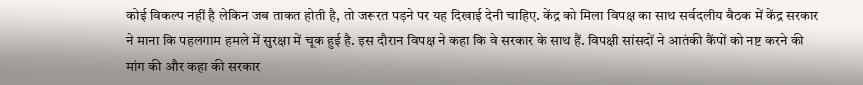कोई विकल्प नहीं है लेकिन जब ताकत होती है, तो जरूरत पड़ने पर यह दिखाई देनी चाहिए. केंद्र को मिला विपक्ष का साथ सर्वदलीय बैठक में केंद्र सरकार ने माना कि पहलगाम हमले में सुरक्षा में चूक हुई है. इस दौरान विपक्ष ने कहा कि वे सरकार के साथ हैं. विपक्षी सांसदों ने आतंकी कैंपों को नष्ट करने की मांग की और कहा की सरकार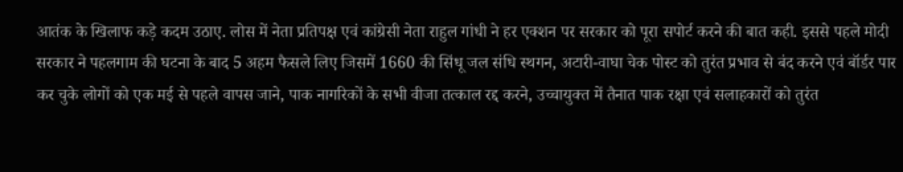आतंक के खिलाफ कड़े कदम उठाए. लोस में नेता प्रतिपक्ष एवं कांग्रेसी नेता राहुल गांधी ने हर एक्शन पर सरकार को पूरा सपोर्ट करने की बात कही. इससे पहले मोदी सरकार ने पहलगाम की घटना के बाद 5 अहम फैसले लिए जिसमें 1660 की सिंधू जल संधि स्थगन, अटारी-वाघा चेक पोस्ट को तुरंत प्रभाव से बंद करने एवं बॉर्डर पार कर चुके लोगों को एक मई से पहले वापस जाने, पाक नागरिकों के सभी वीजा तत्काल रद्द करने, उच्चायुक्त में तैनात पाक रक्षा एवं सलाहकारों को तुरंत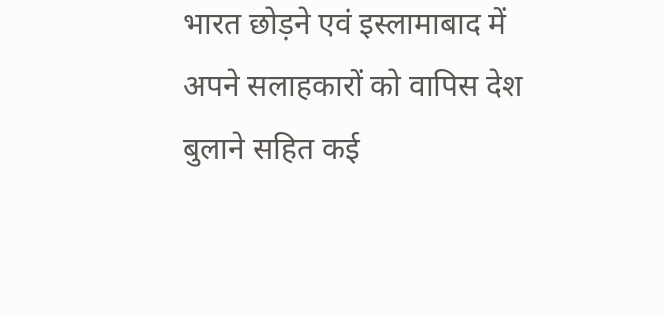भारत छोड़ने एवं इस्लामाबाद में अपने सलाहकारों को वापिस देश बुलाने सहित कई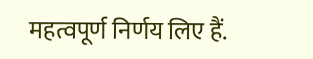महत्वपूर्ण निर्णय लिए हैं.